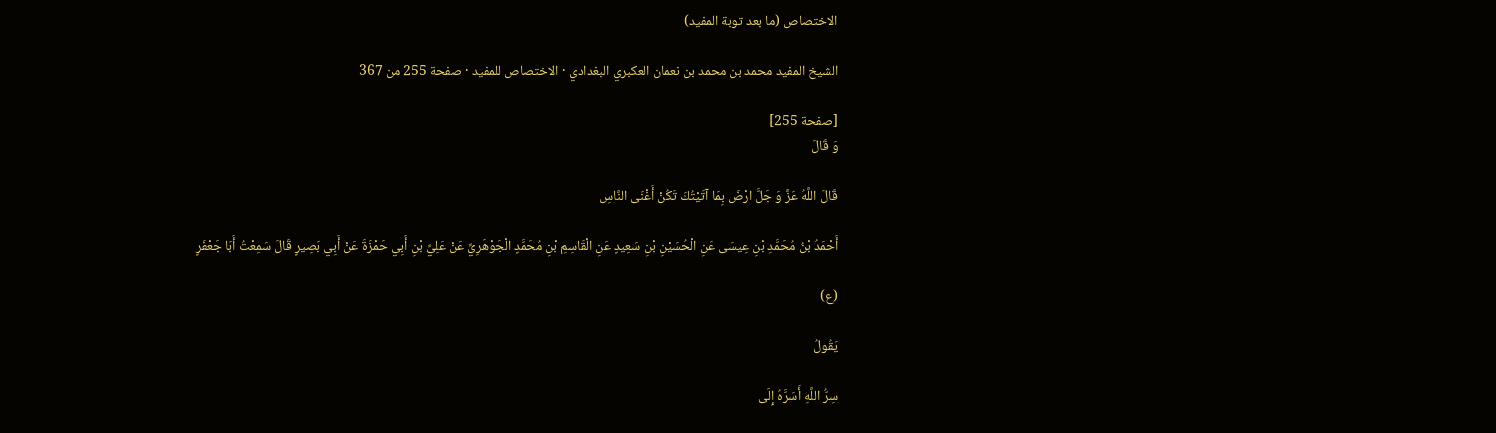الاختصاص (ما بعد توبة المفيد)

الشيخ المفيد محمد بن محمد بن نعمان العكبري البغدادي · الاختصاص للمفيد · صفحة 255 من 367

[صفحة 255]
وَ قَالَ

قَالَ اللَّهُ عَزَّ وَ جَلَّ ارْضَ بِمَا آتَيْتُكَ تَكُنْ أَغْنَى النَّاسِ

أَحْمَدُ بْنُ مُحَمَّدِ بْنِ عِيسَى عَنِ الْحُسَيْنِ بْنِ سَعِيدٍ عَنِ الْقَاسِمِ بْنِ مُحَمَّدٍ الْجَوْهَرِيِّ عَنْ عَلِيِّ بْنِ أَبِي حَمْزَةَ عَنْ أَبِي بَصِيرٍ قَالَ سَمِعْتُ أَبَا جَعْفَرٍ

(ع)

يَقُولُ

سِرُّ اللَّهِ أَسَرَّهُ إِلَى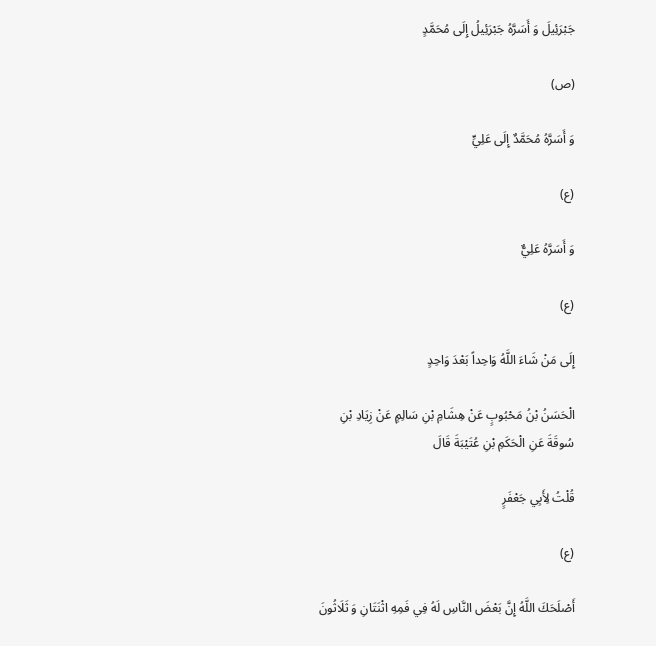جَبْرَئِيلَ وَ أَسَرَّهُ جَبْرَئِيلُ إِلَى مُحَمَّدٍ

(ص)

وَ أَسَرَّهُ مُحَمَّدٌ إِلَى عَلِيٍّ

(ع)

وَ أَسَرَّهُ عَلِيٌّ

(ع)

إِلَى مَنْ شَاءَ اللَّهُ وَاحِداً بَعْدَ وَاحِدٍ

الْحَسَنُ بْنُ مَحْبُوبٍ عَنْ هِشَامِ بْنِ سَالِمٍ عَنْ زِيَادِ بْنِ سُوقَةَ عَنِ الْحَكَمِ بْنِ عُتَيْبَةَ قَالَ

قُلْتُ لِأَبِي جَعْفَرٍ

(ع)

أَصْلَحَكَ اللَّهُ إِنَّ بَعْضَ النَّاسِ لَهُ فِي فَمِهِ اثْنَتَانِ وَ ثَلَاثُونَ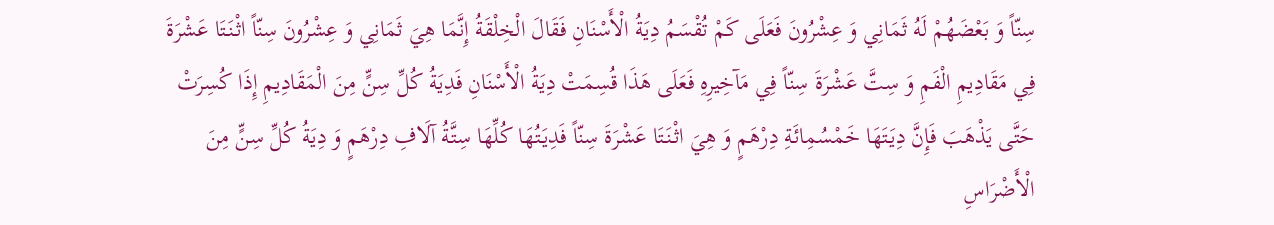سِنّاً وَ بَعْضَهُمْ لَهُ ثَمَانِي وَ عِشْرُونَ فَعَلَى كَمْ تُقْسَمُ دِيَةُ الْأَسْنَانِ فَقَالَ الْخِلْقَةُ إِنَّمَا هِيَ ثَمَانِي وَ عِشْرُونَ سِنّاً اثْنَتَا عَشْرَةَ فِي مَقَادِيمِ الْفَمِ وَ سِتَّ عَشْرَةَ سِنّاً فِي مَآخِيرِهِ فَعَلَى هَذَا قُسِمَتْ دِيَةُ الْأَسْنَانِ فَدِيَةُ كُلِّ سِنٍّ مِنَ الْمَقَادِيمِ إِذَا كُسِرَتْ حَتَّى يَذْهَبَ فَإِنَّ دِيَتَهَا خَمْسُمِائَةِ دِرْهَمٍ وَ هِيَ اثْنَتَا عَشْرَةَ سِنّاً فَدِيَتُهَا كُلِّهَا سِتَّةُ آلَافِ دِرْهَمٍ وَ دِيَةُ كُلِّ سِنٍّ مِنَ الْأَضْرَاسِ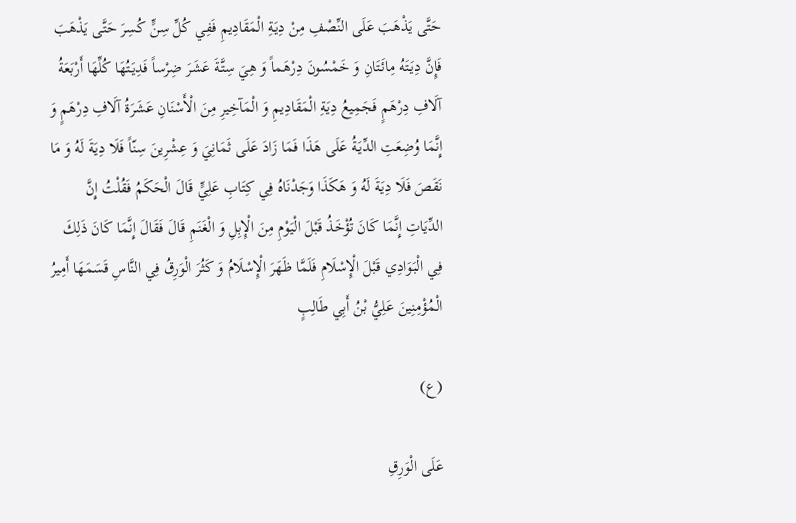حَتَّى يَذْهَبَ عَلَى النِّصْفِ مِنْ دِيَةِ الْمَقَادِيمِ فَفِي كُلِّ سِنٍّ كُسِرَ حَتَّى يَذْهَبَ فَإِنَّ دِيَتَهُ مِائَتَانِ وَ خَمْسُونَ دِرْهَماً وَ هِيَ سِتَّةَ عَشَرَ ضِرْساً فَدِيَتُهَا كُلِّهَا أَرْبَعَةُ آلَافِ دِرْهَمٍ فَجَمِيعُ دِيَةِ الْمَقَادِيمِ وَ الْمَآخِيرِ مِنَ الْأَسْنَانِ عَشَرَةُ آلَافِ دِرْهَمٍ وَ إِنَّمَا وُضِعَتِ الدِّيَةُ عَلَى هَذَا فَمَا زَادَ عَلَى ثَمَانِيَ وَ عِشْرِينَ سِنّاً فَلَا دِيَةَ لَهُ وَ مَا نَقَصَ فَلَا دِيَةَ لَهُ وَ هَكَذَا وَجَدْنَاهُ فِي كِتَابِ عَلِيٍّ قَالَ الْحَكَمُ فَقُلْتُ إِنَّ الدِّيَاتِ إِنَّمَا كَانَ تُؤْخَذُ قَبْلَ الْيَوْمِ مِنَ الْإِبِلِ وَ الْغَنَمِ قَالَ فَقَالَ إِنَّمَا كَانَ ذَلِكَ فِي الْبَوَادِي قَبْلَ الْإِسْلَامِ فَلَمَّا ظَهَرَ الْإِسْلَامُ وَ كَثُرَ الْوَرِقُ فِي النَّاسِ قَسَمَهَا أَمِيرُ الْمُؤْمِنِينَ عَلِيُّ بْنُ أَبِي طَالِبٍ

(ع)

عَلَى الْوَرِقِ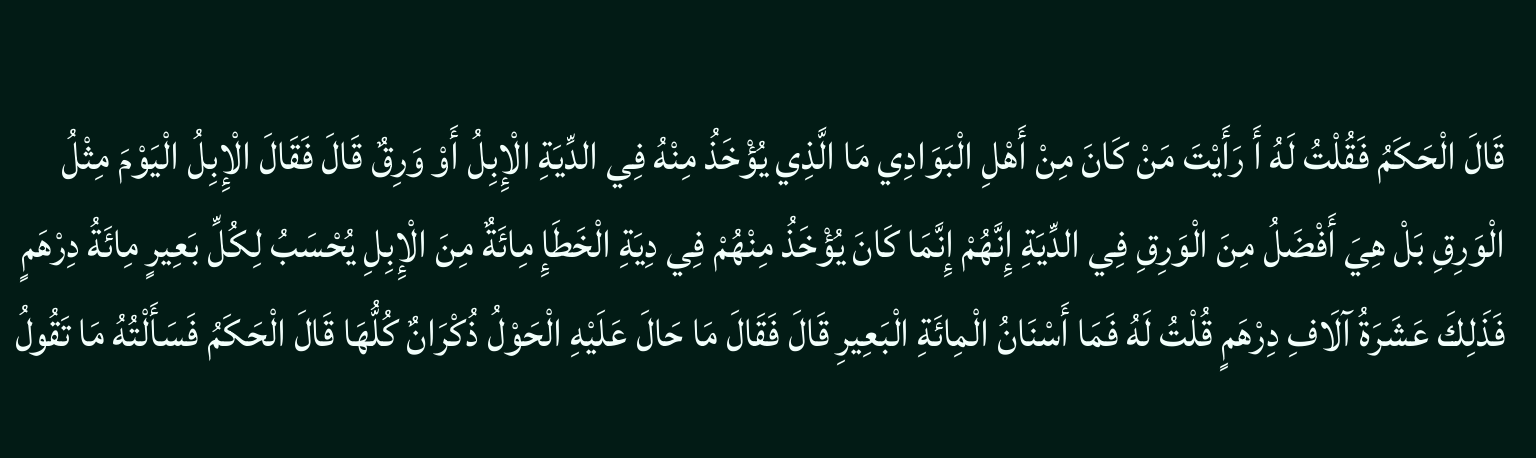قَالَ الْحَكَمُ فَقُلْتُ لَهُ أَ رَأَيْتَ مَنْ كَانَ مِنْ أَهْلِ الْبَوَادِي مَا الَّذِي يُؤْخَذُ مِنْهُ فِي الدِّيَةِ الْإِبِلُ أَوْ وَرِقٌ قَالَ فَقَالَ الْإِبِلُ الْيَوْمَ مِثْلُ الْوَرِقِ بَلْ هِيَ أَفْضَلُ مِنَ الْوَرِقِ فِي الدِّيَةِ إِنَّهُمْ إِنَّمَا كَانَ يُؤْخَذُ مِنْهُمْ فِي دِيَةِ الْخَطَإِ مِائَةٌ مِنَ الْإِبِلِ يُحْسَبُ لِكُلِّ بَعِيرٍ مِائَةُ دِرْهَمٍ فَذَلِكَ عَشَرَةُ آلَافِ دِرْهَمٍ قُلْتُ لَهُ فَمَا أَسْنَانُ الْمِائَةِ الْبَعِيرِ قَالَ فَقَالَ مَا حَالَ عَلَيْهِ الْحَوْلُ ذُكْرَانٌ كُلُّهَا قَالَ الْحَكَمُ فَسَأَلْتُهُ مَا تَقُولُ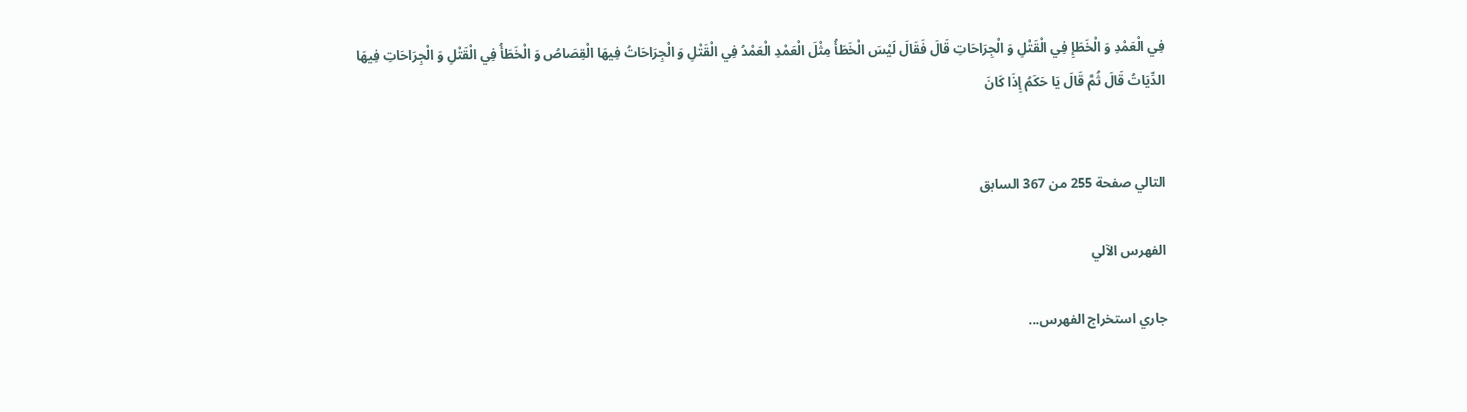فِي الْعَمْدِ وَ الْخَطَإِ فِي الْقَتْلِ وَ الْجِرَاحَاتِ قَالَ فَقَالَ لَيْسَ الْخَطَأُ مِثْلَ الْعَمْدِ الْعَمْدُ فِي الْقَتْلِ وَ الْجِرَاحَاتُ فِيهَا الْقِصَاصُ وَ الْخَطَأُ فِي الْقَتْلِ وَ الْجِرَاحَاتِ فِيهَا الدِّيَاتُ قَالَ ثُمَّ قَالَ يَا حَكَمُ إِذَا كَانَ


التالي صفحة 255 من 367 السابق

الفهرس الآلي

جاري استخراج الفهرس...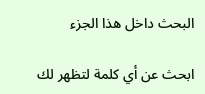البحث داخل هذا الجزء

ابحث عن أي كلمة لتظهر لك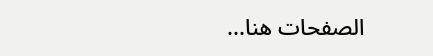الصفحات هنا...